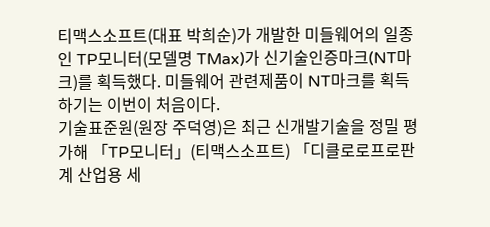티맥스소프트(대표 박희순)가 개발한 미들웨어의 일종인 TP모니터(모델명 TMax)가 신기술인증마크(NT마크)를 획득했다. 미들웨어 관련제품이 NT마크를 획득하기는 이번이 처음이다.
기술표준원(원장 주덕영)은 최근 신개발기술을 정밀 평가해 「TP모니터」(티맥스소프트) 「디클로로프로판계 산업용 세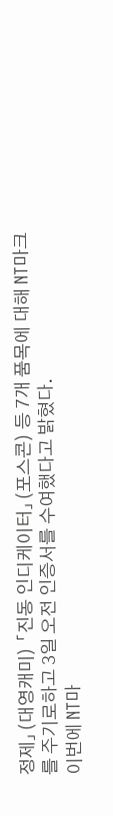정제」(대영캐미) 「진동 인디케이터」(포스콘) 등 7개 품목에 대해 NT마크를 주기로하고 3일 오전 인증서를 수여했다고 밝혔다.
이번에 NT마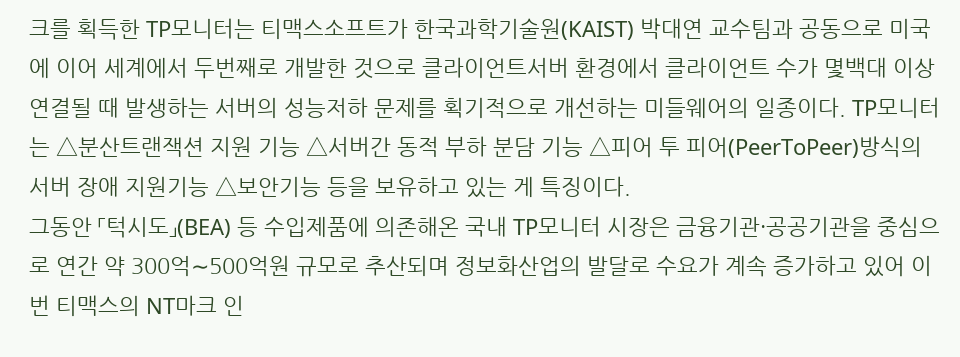크를 획득한 TP모니터는 티맥스소프트가 한국과학기술원(KAIST) 박대연 교수팀과 공동으로 미국에 이어 세계에서 두번째로 개발한 것으로 클라이언트서버 환경에서 클라이언트 수가 몇백대 이상 연결될 때 발생하는 서버의 성능저하 문제를 획기적으로 개선하는 미들웨어의 일종이다. TP모니터는 △분산트랜잭션 지원 기능 △서버간 동적 부하 분담 기능 △피어 투 피어(PeerToPeer)방식의 서버 장애 지원기능 △보안기능 등을 보유하고 있는 게 특징이다.
그동안 「턱시도」(BEA) 등 수입제품에 의존해온 국내 TP모니터 시장은 금융기관·공공기관을 중심으로 연간 약 300억∼500억원 규모로 추산되며 정보화산업의 발달로 수요가 계속 증가하고 있어 이번 티맥스의 NT마크 인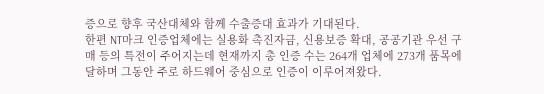증으로 향후 국산대체와 함께 수출증대 효과가 기대된다.
한편 NT마크 인증업체에는 실용화 촉진자금, 신용보증 확대, 공공기관 우선 구매 등의 특전이 주어지는데 현재까지 총 인증 수는 264개 업체에 273개 품목에 달하며 그동안 주로 하드웨어 중심으로 인증이 이루어져왔다.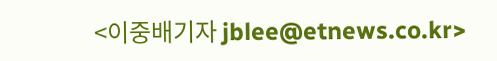<이중배기자 jblee@etnews.co.kr>